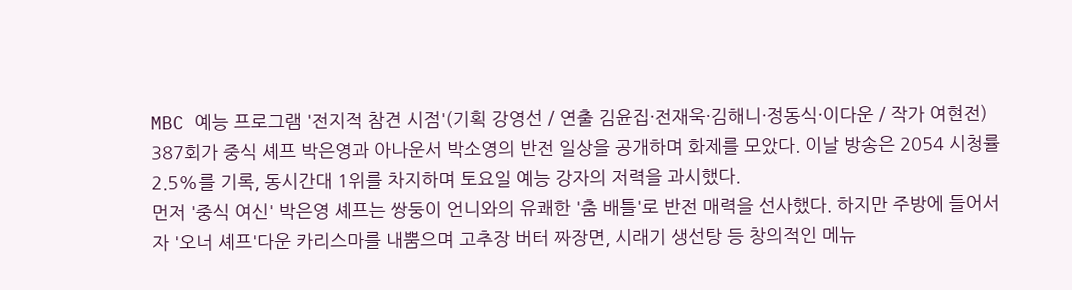MBC 예능 프로그램 '전지적 참견 시점'(기획 강영선 / 연출 김윤집·전재욱·김해니·정동식·이다운 / 작가 여현전) 387회가 중식 셰프 박은영과 아나운서 박소영의 반전 일상을 공개하며 화제를 모았다. 이날 방송은 2054 시청률 2.5%를 기록, 동시간대 1위를 차지하며 토요일 예능 강자의 저력을 과시했다.
먼저 '중식 여신' 박은영 셰프는 쌍둥이 언니와의 유쾌한 '춤 배틀'로 반전 매력을 선사했다. 하지만 주방에 들어서자 '오너 셰프'다운 카리스마를 내뿜으며 고추장 버터 짜장면, 시래기 생선탕 등 창의적인 메뉴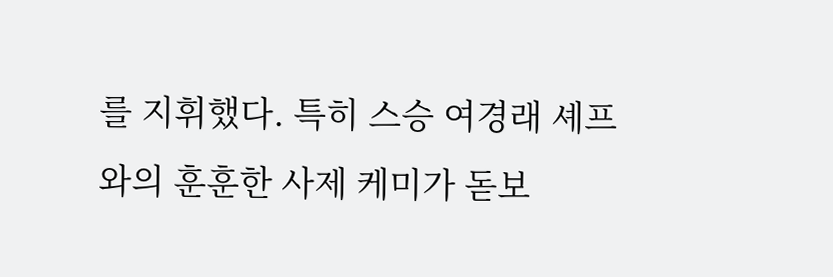를 지휘했다. 특히 스승 여경래 셰프와의 훈훈한 사제 케미가 돋보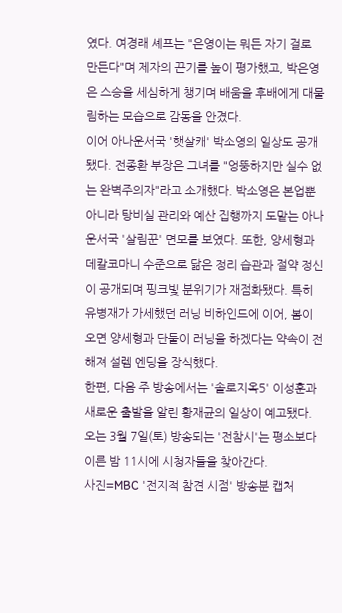였다. 여경래 셰프는 "은영이는 뭐든 자기 걸로 만든다"며 제자의 끈기를 높이 평가했고, 박은영은 스승을 세심하게 챙기며 배움을 후배에게 대물림하는 모습으로 감동을 안겼다.
이어 아나운서국 '햇살캐' 박소영의 일상도 공개됐다. 전종환 부장은 그녀를 "엉뚱하지만 실수 없는 완벽주의자"라고 소개했다. 박소영은 본업뿐 아니라 탕비실 관리와 예산 집행까지 도맡는 아나운서국 '살림꾼' 면모를 보였다. 또한, 양세형과 데칼코마니 수준으로 닮은 정리 습관과 절약 정신이 공개되며 핑크빛 분위기가 재점화됐다. 특히 유병재가 가세했던 러닝 비하인드에 이어, 봄이 오면 양세형과 단둘이 러닝을 하겠다는 약속이 전해져 설렘 엔딩을 장식했다.
한편, 다음 주 방송에서는 '솔로지옥5' 이성훈과 새로운 출발을 알린 황재균의 일상이 예고됐다. 오는 3월 7일(토) 방송되는 '전참시'는 평소보다 이른 밤 11시에 시청자들을 찾아간다.
사진=MBC '전지적 참견 시점' 방송분 캡처